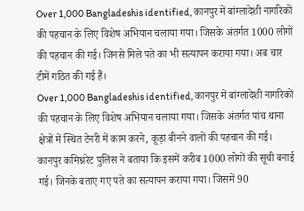Over 1,000 Bangladeshis identified, कानपुर में बांग्लादेशी नागरिकों की पहचान के लिए विशेष अभियान चलाया गया। जिसके अंतर्गत 1000 लोगों की पहचान की गई। जिनसे मिले पते का भी सत्यापन कराया गया। अब चार टीमें गठित की गई हैं।
Over 1,000 Bangladeshis identified, कानपुर में बांग्लादेशी नागरिकों की पहचान के लिए विशेष अभियान चलाया गया। जिसके अंतर्गत पांच थाना क्षेत्रों में स्थित टेनरी में काम करने, कूड़ा बीनने वालों की पहचान की गई। कानपुर कमिश्नरेट पुलिस ने बताया कि इसमें करीब 1000 लोगों की सूची बनाई गई। जिनके बताए गए पते का सत्यापन कराया गया। जिसमें 90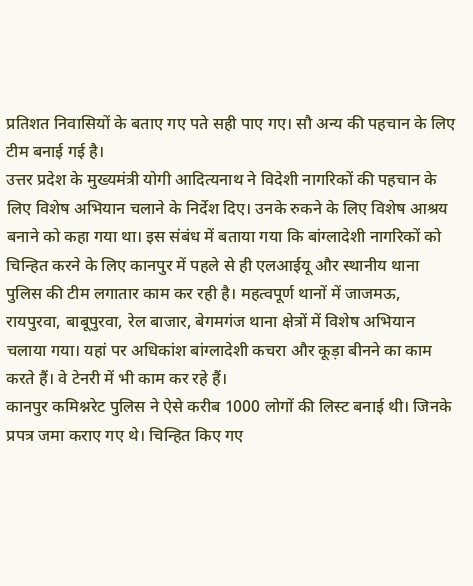प्रतिशत निवासियों के बताए गए पते सही पाए गए। सौ अन्य की पहचान के लिए टीम बनाई गई है।
उत्तर प्रदेश के मुख्यमंत्री योगी आदित्यनाथ ने विदेशी नागरिकों की पहचान के लिए विशेष अभियान चलाने के निर्देश दिए। उनके रुकने के लिए विशेष आश्रय बनाने को कहा गया था। इस संबंध में बताया गया कि बांग्लादेशी नागरिकों को चिन्हित करने के लिए कानपुर में पहले से ही एलआईयू और स्थानीय थाना पुलिस की टीम लगातार काम कर रही है। महत्वपूर्ण थानों में जाजमऊ, रायपुरवा, बाबूपुरवा, रेल बाजार, बेगमगंज थाना क्षेत्रों में विशेष अभियान चलाया गया। यहां पर अधिकांश बांग्लादेशी कचरा और कूड़ा बीनने का काम करते हैं। वे टेनरी में भी काम कर रहे हैं।
कानपुर कमिश्नरेट पुलिस ने ऐसे करीब 1000 लोगों की लिस्ट बनाई थी। जिनके प्रपत्र जमा कराए गए थे। चिन्हित किए गए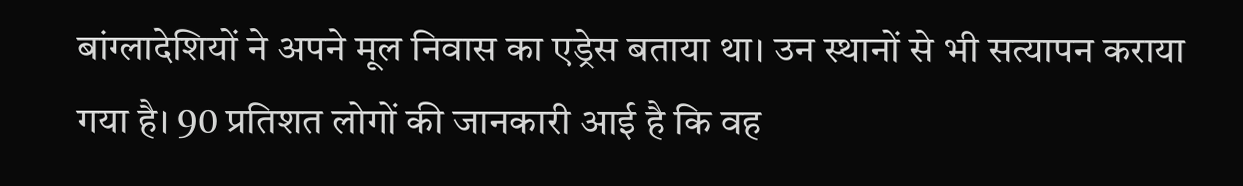बांग्लादेशियों ने अपने मूल निवास का एड्रेस बताया था। उन स्थानों से भी सत्यापन कराया गया है। 90 प्रतिशत लोगों की जानकारी आई है कि वह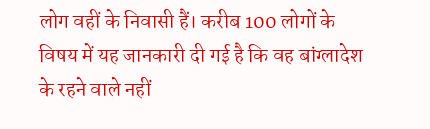लोग वहीं के निवासी हैं। करीब 100 लोगों के विषय में यह जानकारी दी गई है कि वह बांग्लादेश के रहने वाले नहीं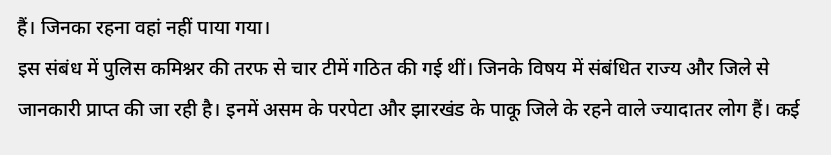हैं। जिनका रहना वहां नहीं पाया गया।
इस संबंध में पुलिस कमिश्नर की तरफ से चार टीमें गठित की गई थीं। जिनके विषय में संबंधित राज्य और जिले से जानकारी प्राप्त की जा रही है। इनमें असम के परपेटा और झारखंड के पाकू जिले के रहने वाले ज्यादातर लोग हैं। कई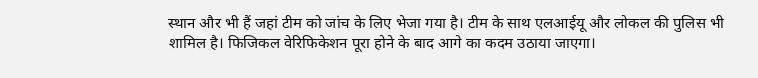स्थान और भी हैं जहां टीम को जांच के लिए भेजा गया है। टीम के साथ एलआईयू और लोकल की पुलिस भी शामिल है। फिजिकल वेरिफिकेशन पूरा होने के बाद आगे का कदम उठाया जाएगा।